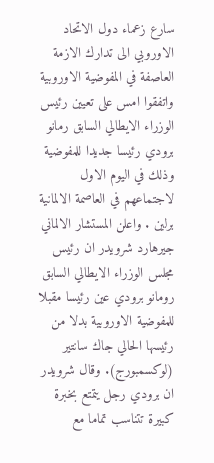سارع زعماء دول الاتحاد الاوروبي الى تدارك الازمة العاصفة في المفوضية الاوروبية واتفقوا امس على تعيين رئيس الوزراء الايطالي السابق رمانو برودي رئيسا جديدا للمفوضية وذلك في اليوم الاول لاجتماعهم في العاصمة الالمانية برلين . واعلن المستشار الالماني جيرهارد شرويدر ان رئيس مجلس الوزراء الايطالي السابق رومانو برودي عين رئيسا مقبلا للمفوضية الاوروبية بدلا من رئيسها الحالي جاك سانتير (لوكسمبورج). وقال شرويدر ان برودي رجل يتمتع بخبرة كبيرة تتناسب تماما مع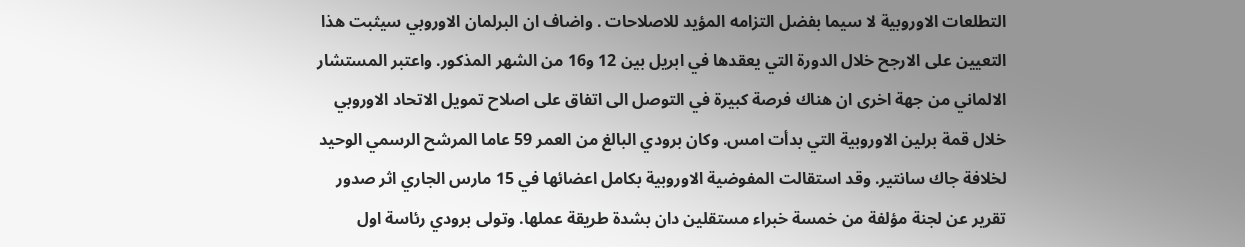التطلعات الاوروبية لا سيما بفضل التزامه المؤيد للاصلاحات . واضاف ان البرلمان الاوروبي سيثبت هذا التعيين على الارجح خلال الدورة التي يعقدها في ابريل بين 12 و16 من الشهر المذكور. واعتبر المستشار الالماني من جهة اخرى ان هناك فرصة كبيرة في التوصل الى اتفاق على اصلاح تمويل الاتحاد الاوروبي خلال قمة برلين الاوروبية التي بدأت امس. وكان برودي البالغ من العمر 59 عاما المرشح الرسمي الوحيد لخلافة جاك سانتير. وقد استقالت المفوضية الاوروبية بكامل اعضائها في 15 مارس الجاري اثر صدور تقرير عن لجنة مؤلفة من خمسة خبراء مستقلين دان بشدة طريقة عملها. وتولى برودي رئاسة اول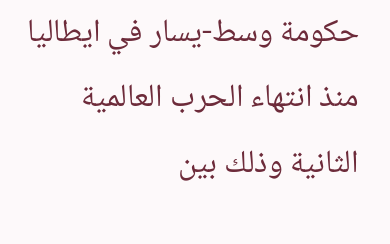حكومة وسط-يسار في ايطاليا منذ انتهاء الحرب العالمية الثانية وذلك بين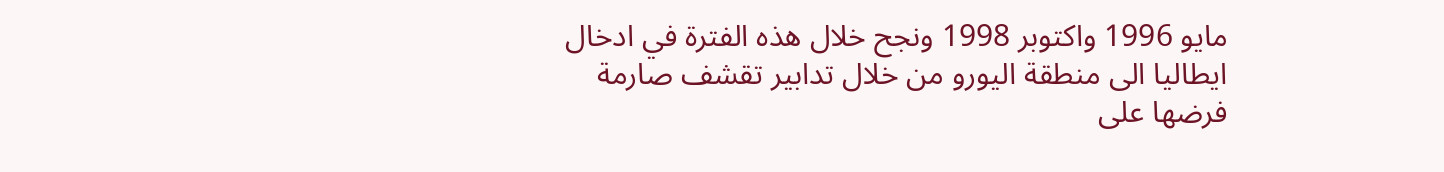مايو 1996 واكتوبر 1998 ونجح خلال هذه الفترة في ادخال ايطاليا الى منطقة اليورو من خلال تدابير تقشف صارمة فرضها على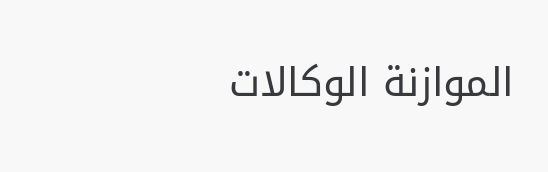الموازنة الوكالات